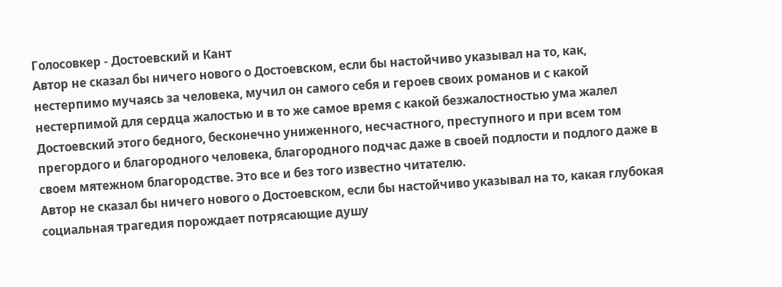Голосовкер - Достоевский и Кант
Автор не сказал бы ничего нового о Достоевском, если бы настойчиво указывал на то, как, нестерпимо мучаясь за человека, мучил он самого себя и героев своих романов и с какой нестерпимой для сердца жалостью и в то же самое время с какой безжалостностью ума жалел Достоевский этого бедного, бесконечно униженного, несчастного, преступного и при всем том прегордого и благородного человека, благородного подчас даже в своей подлости и подлого даже в своем мятежном благородстве. Это все и без того известно читателю.
Автор не сказал бы ничего нового о Достоевском, если бы настойчиво указывал на то, какая глубокая социальная трагедия порождает потрясающие душу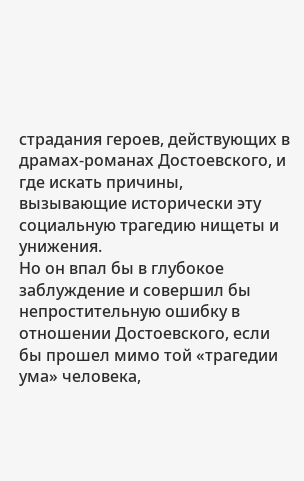страдания героев, действующих в драмах-романах Достоевского, и где искать причины, вызывающие исторически эту социальную трагедию нищеты и унижения.
Но он впал бы в глубокое заблуждение и совершил бы непростительную ошибку в отношении Достоевского, если бы прошел мимо той «трагедии ума» человека,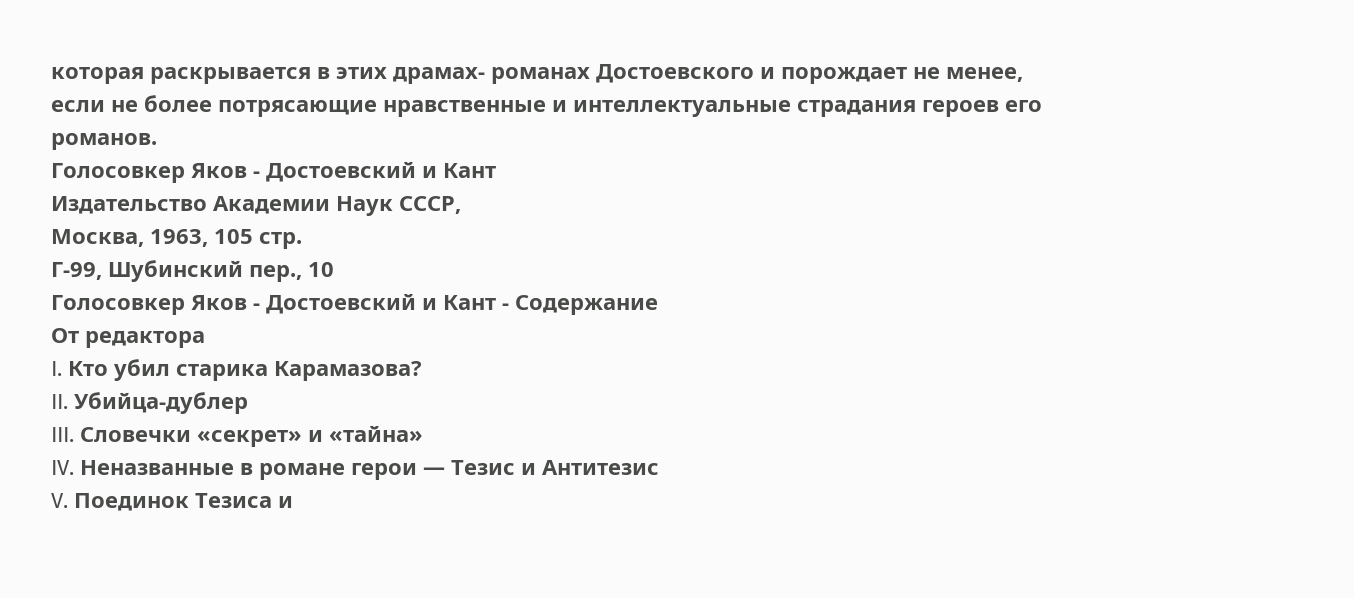которая раскрывается в этих драмах- романах Достоевского и порождает не менее, если не более потрясающие нравственные и интеллектуальные страдания героев его романов.
Голосовкер Яков - Достоевский и Кант
Издательство Академии Наук СССР,
Москва, 1963, 105 стр.
Г-99, Шубинский пер., 10
Голосовкер Яков - Достоевский и Кант - Содержание
От редактора
I. Кто убил старика Карамазова?
II. Убийца-дублер
III. Словечки «секрет» и «тайна»
IV. Неназванные в романе герои — Тезис и Антитезис
V. Поединок Тезиса и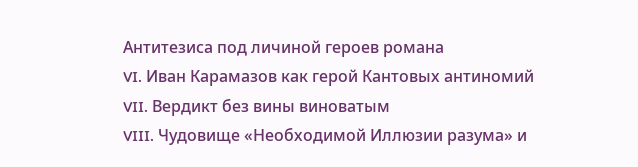Антитезиса под личиной героев романа
VI. Иван Карамазов как герой Кантовых антиномий
VII. Вердикт без вины виноватым
VIII. Чудовище «Необходимой Иллюзии разума» и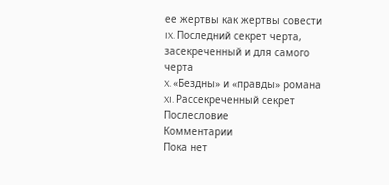ее жертвы как жертвы совести
IX. Последний секрет черта, засекреченный и для самого черта
X. «Бездны» и «правды» романа
XI. Рассекреченный секрет
Послесловие
Комментарии
Пока нет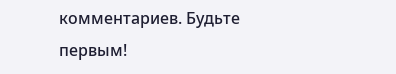комментариев. Будьте первым!